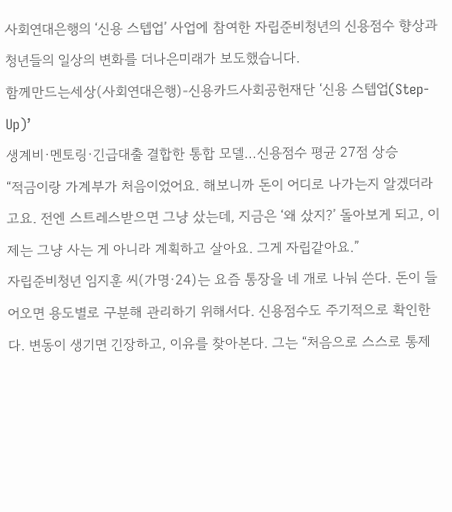사회연대은행의 ‘신용 스텝업’ 사업에 참여한 자립준비청년의 신용점수 향상과 청년들의 일상의 변화를 더나은미래가 보도했습니다.
함께만드는세상(사회연대은행)-신용카드사회공헌재단 ‘신용 스텝업(Step-Up)’
생계비·멘토링·긴급대출 결합한 통합 모델…신용점수 평균 27점 상승
“적금이랑 가계부가 처음이었어요. 해보니까 돈이 어디로 나가는지 알겠더라고요. 전엔 스트레스받으면 그냥 샀는데, 지금은 ‘왜 샀지?’ 돌아보게 되고, 이제는 그냥 사는 게 아니라 계획하고 살아요. 그게 자립같아요.”
자립준비청년 임지훈 씨(가명·24)는 요즘 통장을 네 개로 나눠 쓴다. 돈이 들어오면 용도별로 구분해 관리하기 위해서다. 신용점수도 주기적으로 확인한다. 변동이 생기면 긴장하고, 이유를 찾아본다. 그는 “처음으로 스스로 통제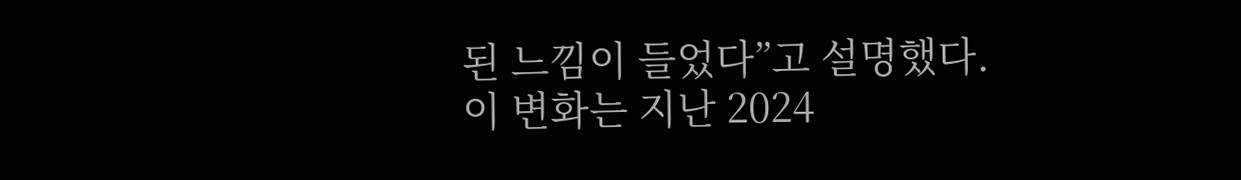된 느낌이 들었다”고 설명했다.
이 변화는 지난 2024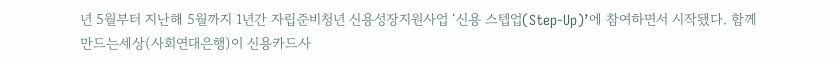년 5월부터 지난해 5월까지 1년간 자립준비청년 신용성장지원사업 ‘신용 스텝업(Step-Up)’에 참여하면서 시작됐다. 함께만드는세상(사회연대은행)이 신용카드사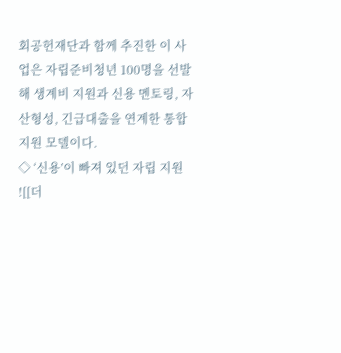회공헌재단과 함께 추진한 이 사업은 자립준비청년 100명을 선발해 생계비 지원과 신용 멘토링, 자산형성, 긴급대출을 연계한 통합 지원 모델이다.
◇ ‘신용’이 빠져 있던 자립 지원
![[더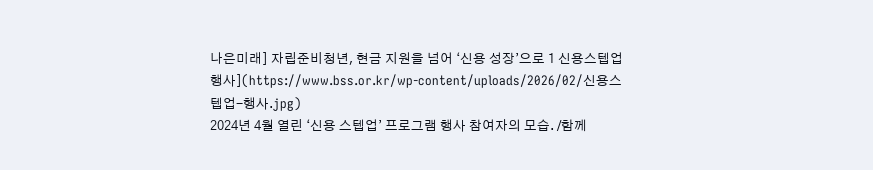나은미래] 자립준비청년, 현금 지원을 넘어 ‘신용 성장’으로 1 신용스텝업 행사](https://www.bss.or.kr/wp-content/uploads/2026/02/신용스텝업-행사.jpg)
2024년 4월 열린 ‘신용 스텝업’ 프로그램 행사 참여자의 모습. /함께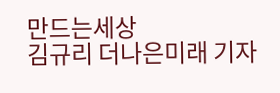만드는세상
김규리 더나은미래 기자